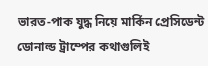ভারত-পাক যুদ্ধ নিয়ে মার্কিন প্রেসিডেন্ট ডোনাল্ড ট্রাম্পের কথাগুলিই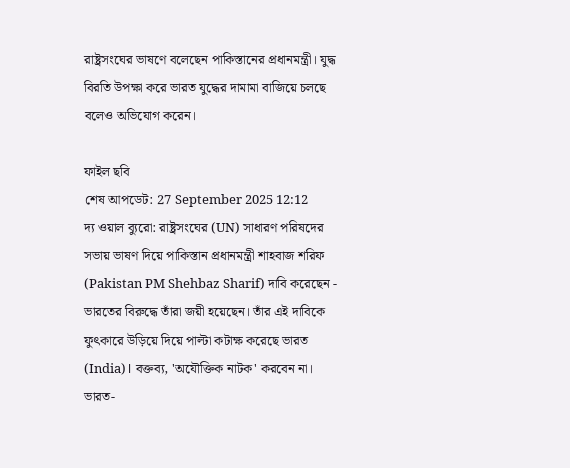রাষ্ট্রসংঘের ভাষণে বলেছেন পাকিস্তানের প্রধানমন্ত্রী। যুদ্ধ বিরতি উপক্ষা করে ভারত যুদ্ধের দামামা বাজিয়ে চলছে বলেও অভিযোগ করেন।

ফাইল ছবি
শেষ আপডেট: 27 September 2025 12:12
দ্য ওয়াল ব্যুরো: রাষ্ট্রসংঘের (UN) সাধারণ পরিষদের সভায় ভাষণ দিয়ে পাকিস্তান প্রধানমন্ত্রী শাহবাজ শরিফ (Pakistan PM Shehbaz Sharif) দাবি করেছেন - ভারতের বিরুদ্ধে তাঁরা জয়ী হয়েছেন। তাঁর এই দাবিকে ফুৎকারে উড়িয়ে দিয়ে পাল্টা কটাক্ষ করেছে ভারত (India)। বক্তব্য, 'অযৌক্তিক নাটক' করবেন না।
ভারত-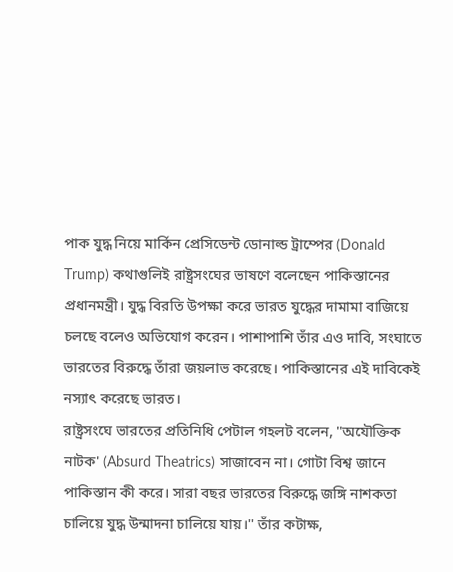পাক যুদ্ধ নিয়ে মার্কিন প্রেসিডেন্ট ডোনাল্ড ট্রাম্পের (Donald Trump) কথাগুলিই রাষ্ট্রসংঘের ভাষণে বলেছেন পাকিস্তানের প্রধানমন্ত্রী। যুদ্ধ বিরতি উপক্ষা করে ভারত যুদ্ধের দামামা বাজিয়ে চলছে বলেও অভিযোগ করেন। পাশাপাশি তাঁর এও দাবি, সংঘাতে ভারতের বিরুদ্ধে তাঁরা জয়লাভ করেছে। পাকিস্তানের এই দাবিকেই নস্যাৎ করেছে ভারত।
রাষ্ট্রসংঘে ভারতের প্রতিনিধি পেটাল গহলট বলেন, ''অযৌক্তিক নাটক' (Absurd Theatrics) সাজাবেন না। গোটা বিশ্ব জানে পাকিস্তান কী করে। সারা বছর ভারতের বিরুদ্ধে জঙ্গি নাশকতা চালিয়ে যুদ্ধ উন্মাদনা চালিয়ে যায়।'' তাঁর কটাক্ষ,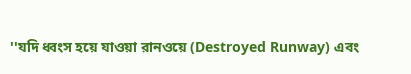''যদি ধ্বংস হয়ে যাওয়া রানওয়ে (Destroyed Runway) এবং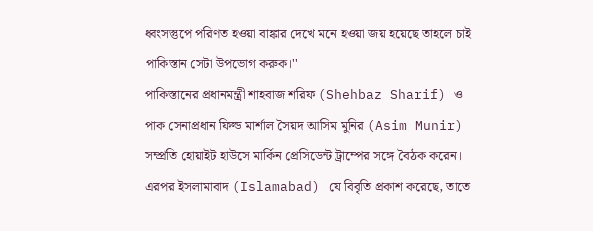ধ্বংসস্তুপে পরিণত হওয়া বাঙ্কার দেখে মনে হওয়া জয় হয়েছে তাহলে চাই পাকিস্তান সেটা উপভোগ করুক।''
পাকিস্তানের প্রধানমন্ত্রী শাহবাজ শরিফ (Shehbaz Sharif) ও পাক সেনাপ্রধান ফিল্ড মার্শাল সৈয়দ আসিম মুনির (Asim Munir) সম্প্রতি হোয়াইট হাউসে মার্কিন প্রেসিডেন্ট ট্রাম্পের সঙ্গে বৈঠক করেন। এরপর ইসলামাবাদ (Islamabad) যে বিবৃতি প্রকাশ করেছে, তাতে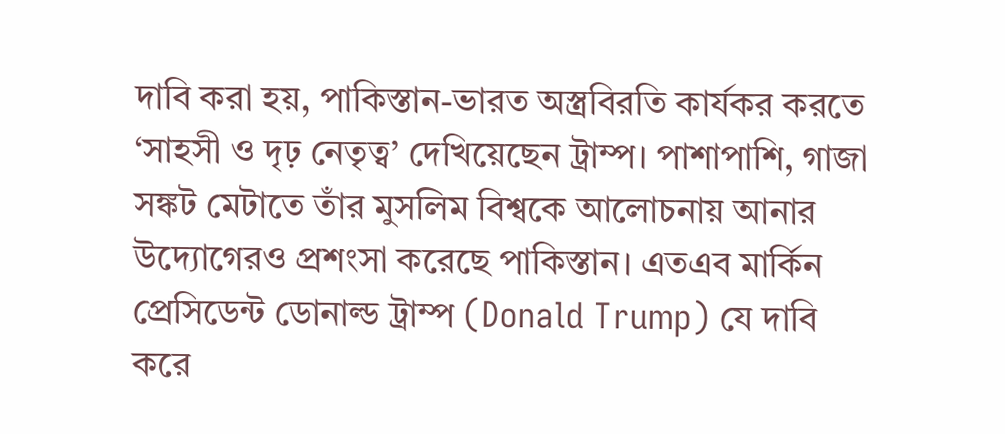দাবি করা হয়, পাকিস্তান-ভারত অস্ত্রবিরতি কার্যকর করতে ‘সাহসী ও দৃঢ় নেতৃত্ব’ দেখিয়েছেন ট্রাম্প। পাশাপাশি, গাজা সঙ্কট মেটাতে তাঁর মুসলিম বিশ্বকে আলোচনায় আনার উদ্যোগেরও প্রশংসা করেছে পাকিস্তান। এতএব মার্কিন প্রেসিডেন্ট ডোনাল্ড ট্রাম্প (Donald Trump) যে দাবি করে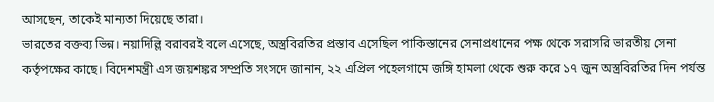আসছেন, তাকেই মান্যতা দিয়েছে তারা।
ভারতের বক্তব্য ভিন্ন। নয়াদিল্লি বরাবরই বলে এসেছে, অস্ত্রবিরতির প্রস্তাব এসেছিল পাকিস্তানের সেনাপ্রধানের পক্ষ থেকে সরাসরি ভারতীয় সেনা কর্তৃপক্ষের কাছে। বিদেশমন্ত্রী এস জয়শঙ্কর সম্প্রতি সংসদে জানান, ২২ এপ্রিল পহেলগামে জঙ্গি হামলা থেকে শুরু করে ১৭ জুন অস্ত্রবিরতির দিন পর্যন্ত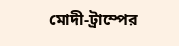মোদী-ট্রাম্পের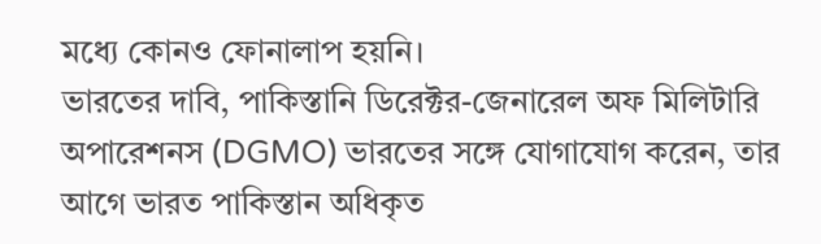মধ্যে কোনও ফোনালাপ হয়নি।
ভারতের দাবি, পাকিস্তানি ডিরেক্টর-জেনারেল অফ মিলিটারি অপারেশনস (DGMO) ভারতের সঙ্গে যোগাযোগ করেন, তার আগে ভারত পাকিস্তান অধিকৃত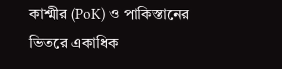কাশ্মীর (PoK) ও পাকিস্তানের ভিতরে একাধিক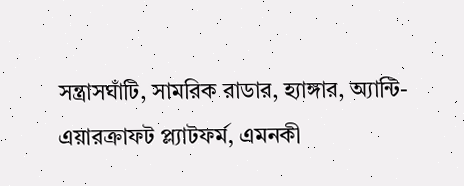সন্ত্রাসঘাঁটি, সামরিক রাডার, হ্যাঙ্গার, অ্যান্টি-এয়ারক্রাফট প্ল্যাটফর্ম, এমনকী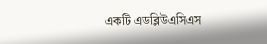একটি এডব্লিউএসিএস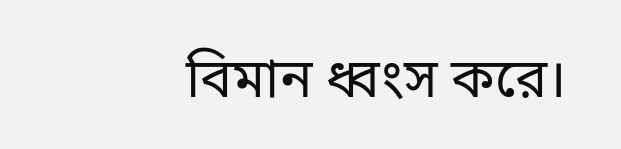বিমান ধ্বংস করে।